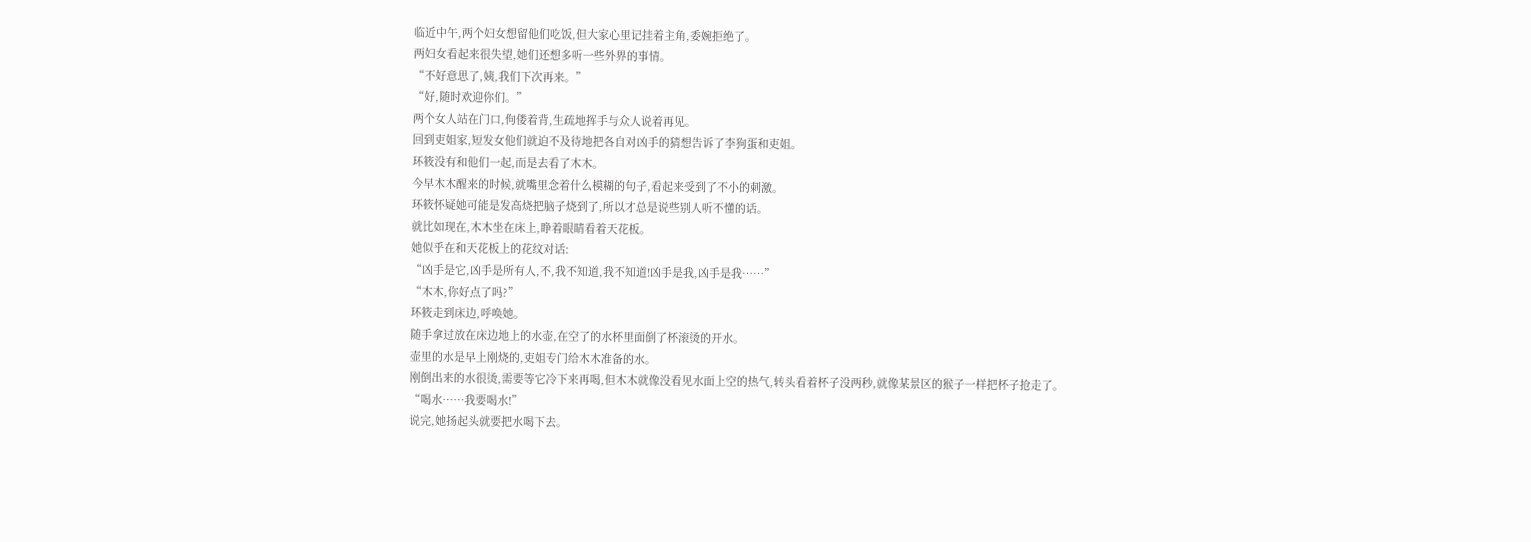临近中午,两个妇女想留他们吃饭,但大家心里记挂着主角,委婉拒绝了。
两妇女看起来很失望,她们还想多听一些外界的事情。
“不好意思了,姨,我们下次再来。”
“好,随时欢迎你们。”
两个女人站在门口,佝偻着背,生疏地挥手与众人说着再见。
回到吏姐家,短发女他们就迫不及待地把各自对凶手的猜想告诉了李狗蛋和吏姐。
环筱没有和他们一起,而是去看了木木。
今早木木醒来的时候,就嘴里念着什么模糊的句子,看起来受到了不小的刺激。
环筱怀疑她可能是发高烧把脑子烧到了,所以才总是说些别人听不懂的话。
就比如现在,木木坐在床上,睁着眼睛看着天花板。
她似乎在和天花板上的花纹对话:
“凶手是它,凶手是所有人,不,我不知道,我不知道!凶手是我,凶手是我……”
“木木,你好点了吗?”
环筱走到床边,呼唤她。
随手拿过放在床边地上的水壶,在空了的水杯里面倒了杯滚烫的开水。
壶里的水是早上刚烧的,吏姐专门给木木准备的水。
刚倒出来的水很烫,需要等它冷下来再喝,但木木就像没看见水面上空的热气,转头看着杯子没两秒,就像某景区的猴子一样把杯子抢走了。
“喝水……我要喝水!”
说完,她扬起头就要把水喝下去。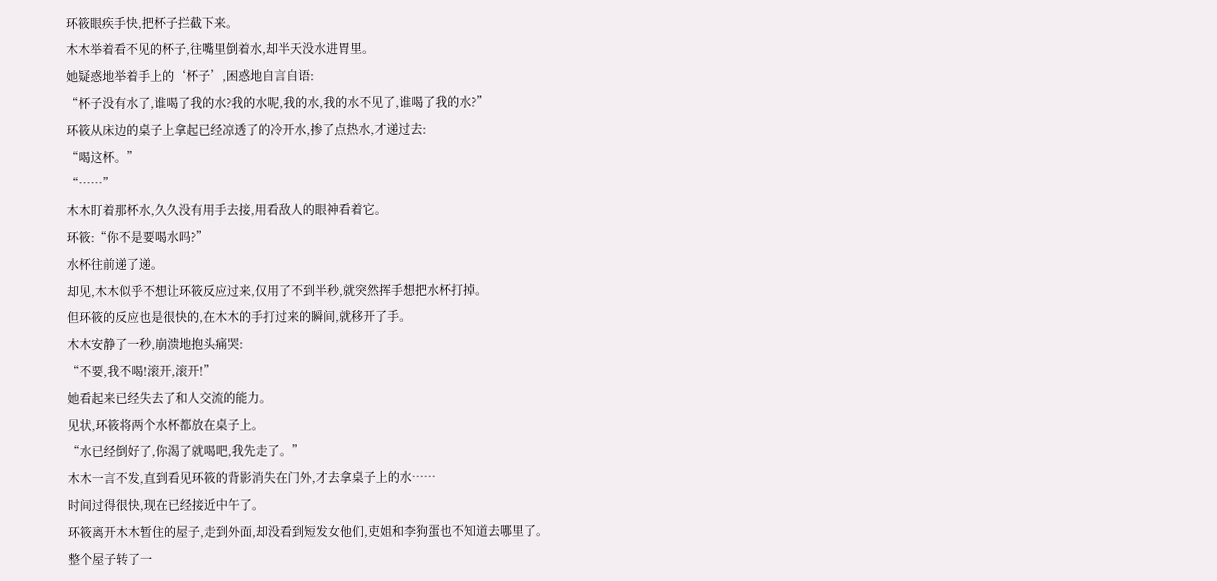环筱眼疾手快,把杯子拦截下来。
木木举着看不见的杯子,往嘴里倒着水,却半天没水进胃里。
她疑惑地举着手上的‘杯子’,困惑地自言自语:
“杯子没有水了,谁喝了我的水?我的水呢,我的水,我的水不见了,谁喝了我的水?”
环筱从床边的桌子上拿起已经凉透了的冷开水,掺了点热水,才递过去:
“喝这杯。”
“……”
木木盯着那杯水,久久没有用手去接,用看敌人的眼神看着它。
环筱:“你不是要喝水吗?”
水杯往前递了递。
却见,木木似乎不想让环筱反应过来,仅用了不到半秒,就突然挥手想把水杯打掉。
但环筱的反应也是很快的,在木木的手打过来的瞬间,就移开了手。
木木安静了一秒,崩溃地抱头痛哭:
“不要,我不喝!滚开,滚开!”
她看起来已经失去了和人交流的能力。
见状,环筱将两个水杯都放在桌子上。
“水已经倒好了,你渴了就喝吧,我先走了。”
木木一言不发,直到看见环筱的背影消失在门外,才去拿桌子上的水……
时间过得很快,现在已经接近中午了。
环筱离开木木暂住的屋子,走到外面,却没看到短发女他们,吏姐和李狗蛋也不知道去哪里了。
整个屋子转了一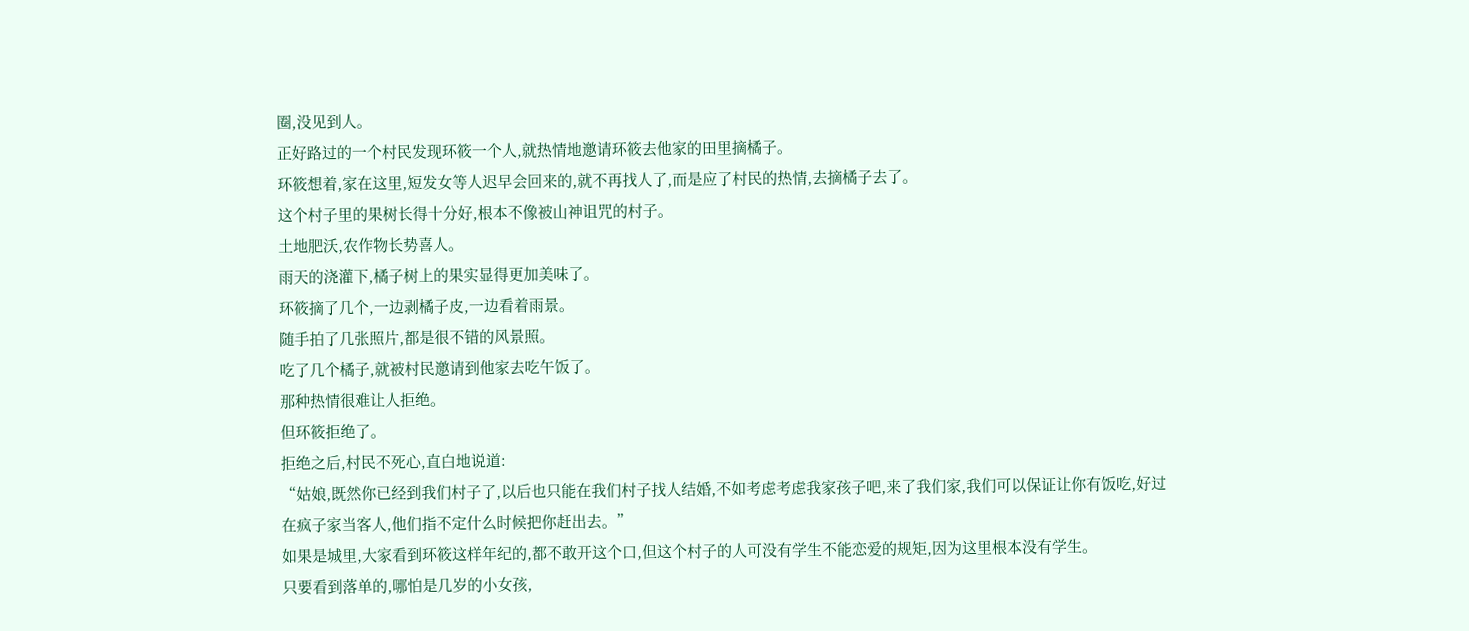圈,没见到人。
正好路过的一个村民发现环筱一个人,就热情地邀请环筱去他家的田里摘橘子。
环筱想着,家在这里,短发女等人迟早会回来的,就不再找人了,而是应了村民的热情,去摘橘子去了。
这个村子里的果树长得十分好,根本不像被山神诅咒的村子。
土地肥沃,农作物长势喜人。
雨天的浇灌下,橘子树上的果实显得更加美味了。
环筱摘了几个,一边剥橘子皮,一边看着雨景。
随手拍了几张照片,都是很不错的风景照。
吃了几个橘子,就被村民邀请到他家去吃午饭了。
那种热情很难让人拒绝。
但环筱拒绝了。
拒绝之后,村民不死心,直白地说道:
“姑娘,既然你已经到我们村子了,以后也只能在我们村子找人结婚,不如考虑考虑我家孩子吧,来了我们家,我们可以保证让你有饭吃,好过在疯子家当客人,他们指不定什么时候把你赶出去。”
如果是城里,大家看到环筱这样年纪的,都不敢开这个口,但这个村子的人可没有学生不能恋爱的规矩,因为这里根本没有学生。
只要看到落单的,哪怕是几岁的小女孩,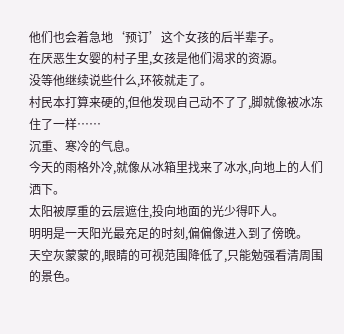他们也会着急地‘预订’这个女孩的后半辈子。
在厌恶生女婴的村子里,女孩是他们渴求的资源。
没等他继续说些什么,环筱就走了。
村民本打算来硬的,但他发现自己动不了了,脚就像被冰冻住了一样……
沉重、寒冷的气息。
今天的雨格外冷,就像从冰箱里找来了冰水,向地上的人们洒下。
太阳被厚重的云层遮住,投向地面的光少得吓人。
明明是一天阳光最充足的时刻,偏偏像进入到了傍晚。
天空灰蒙蒙的,眼睛的可视范围降低了,只能勉强看清周围的景色。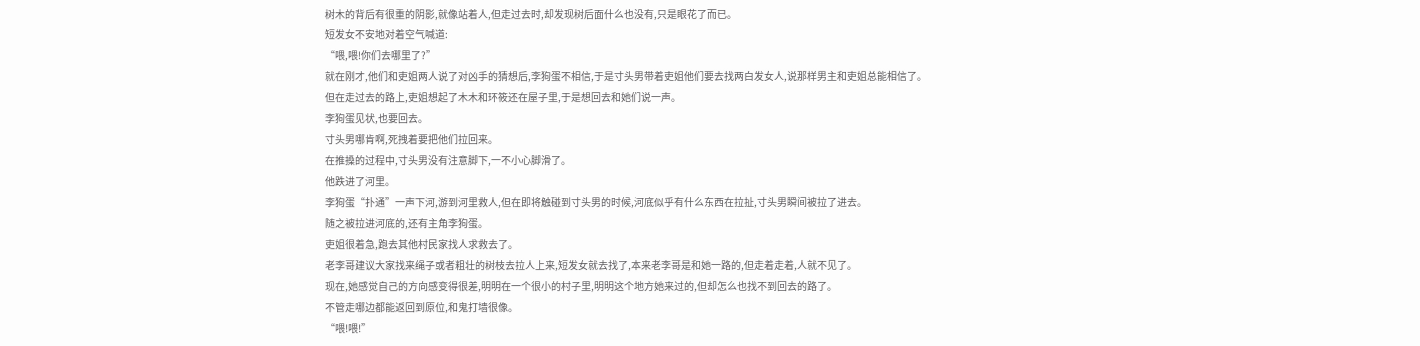树木的背后有很重的阴影,就像站着人,但走过去时,却发现树后面什么也没有,只是眼花了而已。
短发女不安地对着空气喊道:
“喂,喂!你们去哪里了?”
就在刚才,他们和吏姐两人说了对凶手的猜想后,李狗蛋不相信,于是寸头男带着吏姐他们要去找两白发女人,说那样男主和吏姐总能相信了。
但在走过去的路上,吏姐想起了木木和环筱还在屋子里,于是想回去和她们说一声。
李狗蛋见状,也要回去。
寸头男哪肯啊,死拽着要把他们拉回来。
在推搡的过程中,寸头男没有注意脚下,一不小心脚滑了。
他跌进了河里。
李狗蛋“扑通”一声下河,游到河里救人,但在即将触碰到寸头男的时候,河底似乎有什么东西在拉扯,寸头男瞬间被拉了进去。
随之被拉进河底的,还有主角李狗蛋。
吏姐很着急,跑去其他村民家找人求救去了。
老李哥建议大家找来绳子或者粗壮的树枝去拉人上来,短发女就去找了,本来老李哥是和她一路的,但走着走着,人就不见了。
现在,她感觉自己的方向感变得很差,明明在一个很小的村子里,明明这个地方她来过的,但却怎么也找不到回去的路了。
不管走哪边都能返回到原位,和鬼打墙很像。
“喂!喂!”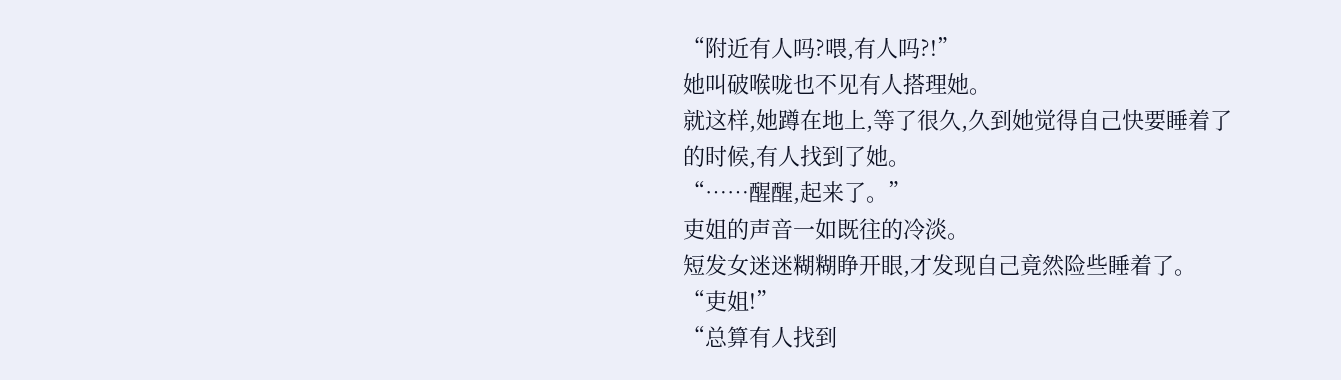“附近有人吗?喂,有人吗?!”
她叫破喉咙也不见有人搭理她。
就这样,她蹲在地上,等了很久,久到她觉得自己快要睡着了的时候,有人找到了她。
“……醒醒,起来了。”
吏姐的声音一如既往的冷淡。
短发女迷迷糊糊睁开眼,才发现自己竟然险些睡着了。
“吏姐!”
“总算有人找到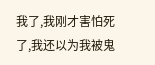我了,我刚才害怕死了,我还以为我被鬼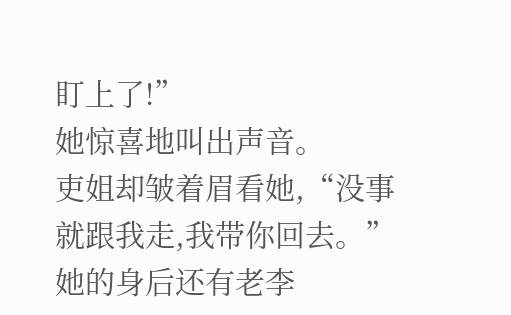盯上了!”
她惊喜地叫出声音。
吏姐却皱着眉看她,“没事就跟我走,我带你回去。”
她的身后还有老李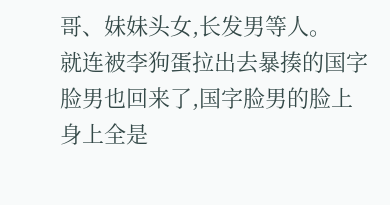哥、妹妹头女,长发男等人。
就连被李狗蛋拉出去暴揍的国字脸男也回来了,国字脸男的脸上身上全是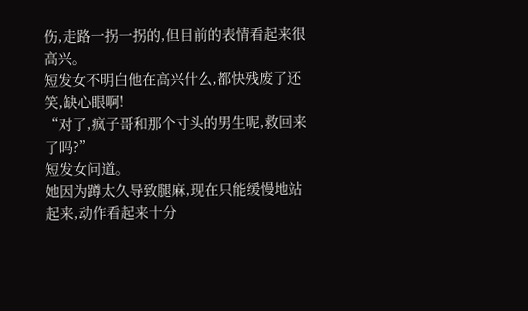伤,走路一拐一拐的,但目前的表情看起来很高兴。
短发女不明白他在高兴什么,都快残废了还笑,缺心眼啊!
“对了,疯子哥和那个寸头的男生呢,救回来了吗?”
短发女问道。
她因为蹲太久导致腿麻,现在只能缓慢地站起来,动作看起来十分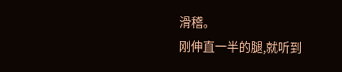滑稽。
刚伸直一半的腿,就听到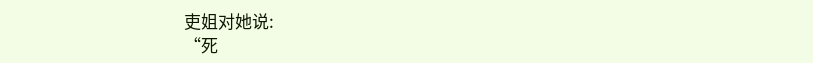吏姐对她说:
“死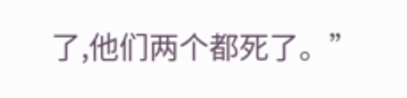了,他们两个都死了。”